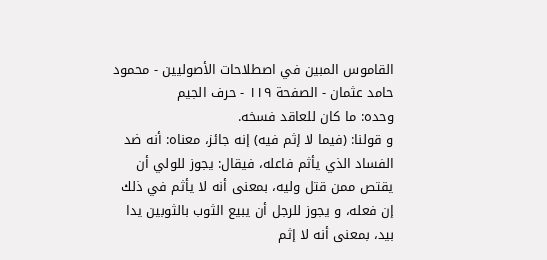القاموس المبين في اصطلاحات الأصوليين - محمود حامد عثمان - الصفحة ١١٩ - حرف الجيم
وحده: ما كان للعاقد فسخه.
و قولنا: (فيما لا إثم فيه) إنه جائز، معناه: أنه ضد الفساد الذي يأثم فاعله، فيقال: يجوز للولي أن يقتص ممن قتل وليه، بمعنى أنه لا يأثم في ذلك إن فعله، و يجوز للرجل أن يبيع الثوب بالثوبين يدا بيد، بمعنى أنه لا إثم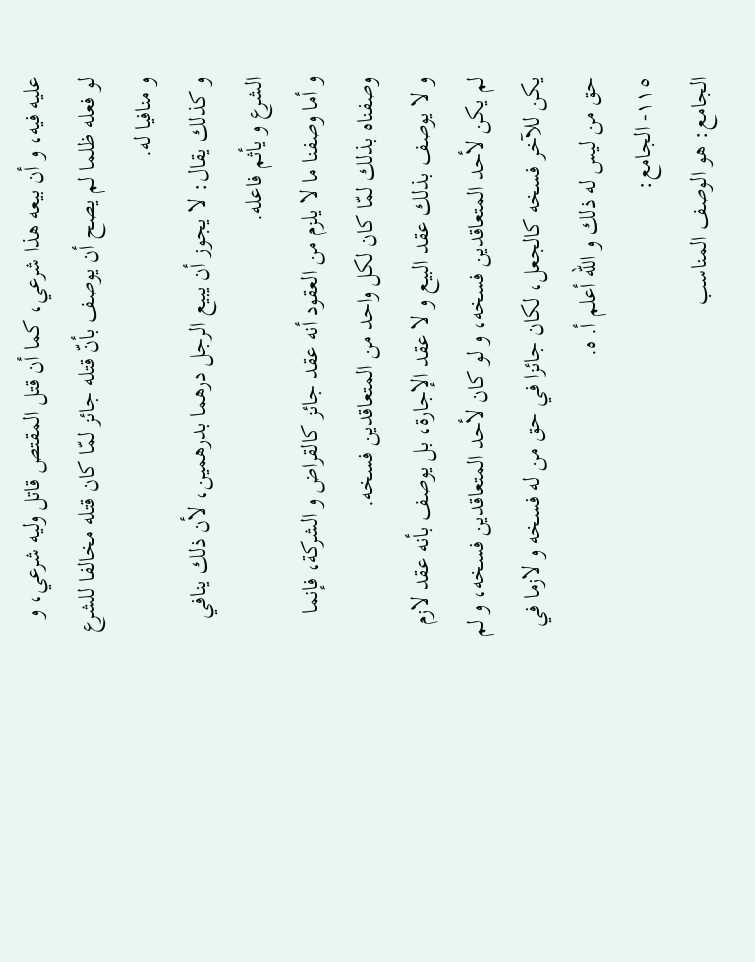عليه فيه، و أن بيعه هذا شرعي، كما أن قتل المقتص قاتل وليه شرعي، و لو فعله ظلما لم يصح أن يوصف بأنّ قتله جائز لمّا كان قتله مخالفا للشرع و منافيا له.
و كذلك يقال: لا يجوز أن يبيع الرجل درهما بدرهمين، لأن ذلك ينافي الشرع و يأثم فاعله.
و أما وصفنا ما لا يلزم من العقود أنه عقد جائز كالقراض و الشركة، فإنما وصفناه بذلك لمّا كان لكل واحد من المتعاقدين فسخه.
و لا يوصف بذلك عقد البيع و لا عقد الإجارة، بل يوصف بأنه عقد لازم لم يكن لأحد المتعاقدين فسخه، و لو كان لأحد المتعاقدين فسخه، و لم يكن للآخر فسخه كالجعل، لكان جائزا في حق من له فسخه و لازما في حق من ليس له ذلك و اللّه أعلم أ. ه.
١١٥- الجامع:
الجامع: هو الوصف المناسب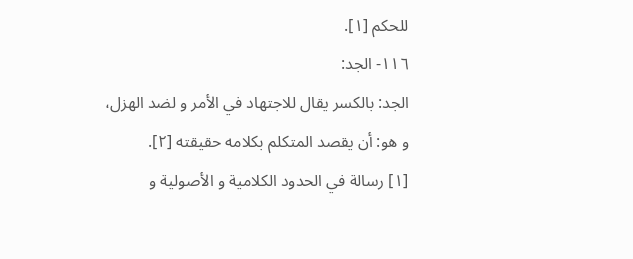للحكم [١].
١١٦- الجد:
الجد: بالكسر يقال للاجتهاد في الأمر و لضد الهزل، و هو: أن يقصد المتكلم بكلامه حقيقته [٢].
[١] رسالة في الحدود الكلامية و الأصولية و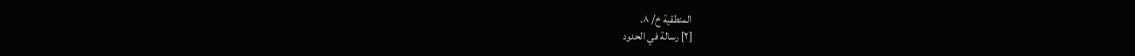المنطقية خ/ ٨.
[٢] رسالة في الحدود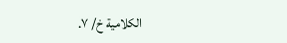الكلامية خ/ ٧.